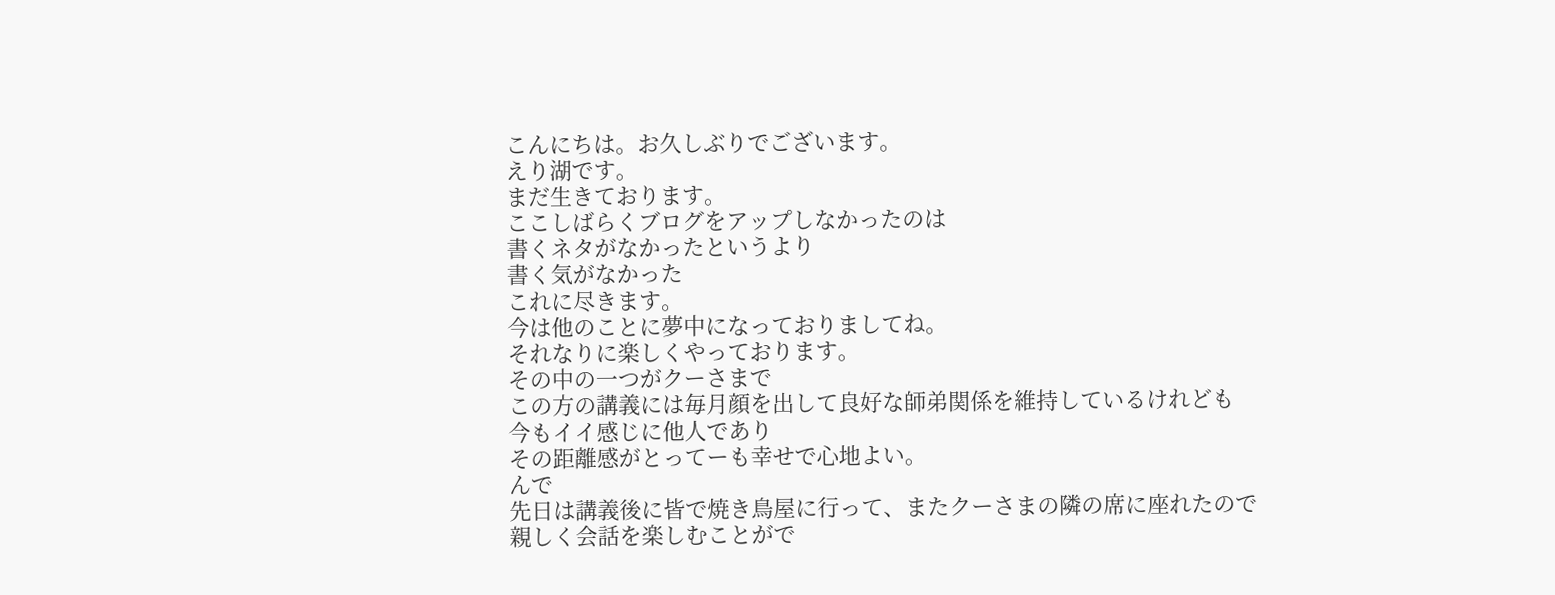こんにちは。お久しぶりでございます。
えり湖です。
まだ生きております。
ここしばらくブログをアップしなかったのは
書くネタがなかったというより
書く気がなかった
これに尽きます。
今は他のことに夢中になっておりましてね。
それなりに楽しくやっております。
その中の一つがクーさまで
この方の講義には毎月顔を出して良好な師弟関係を維持しているけれども
今もイイ感じに他人であり
その距離感がとってーも幸せで心地よい。
んで
先日は講義後に皆で焼き鳥屋に行って、またクーさまの隣の席に座れたので
親しく会話を楽しむことがで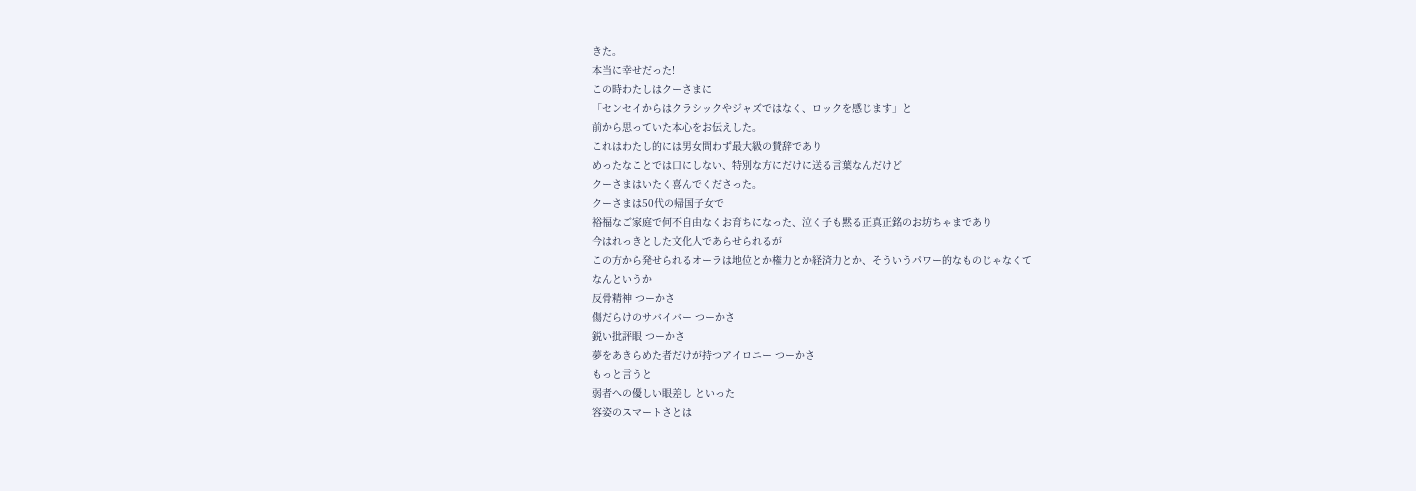きた。
本当に幸せだった!
この時わたしはクーさまに
「センセイからはクラシックやジャズではなく、ロックを感じます」と
前から思っていた本心をお伝えした。
これはわたし的には男女問わず最大級の賛辞であり
めったなことでは口にしない、特別な方にだけに送る言葉なんだけど
クーさまはいたく喜んでくださった。
クーさまは50代の帰国子女で
裕福なご家庭で何不自由なくお育ちになった、泣く子も黙る正真正銘のお坊ちゃまであり
今はれっきとした文化人であらせられるが
この方から発せられるオーラは地位とか権力とか経済力とか、そういうパワー的なものじゃなくて
なんというか
反骨精神 つーかさ
傷だらけのサバイバー つーかさ
鋭い批評眼 つーかさ
夢をあきらめた者だけが持つアイロニー つーかさ
もっと言うと
弱者への優しい眼差し といった
容姿のスマートさとは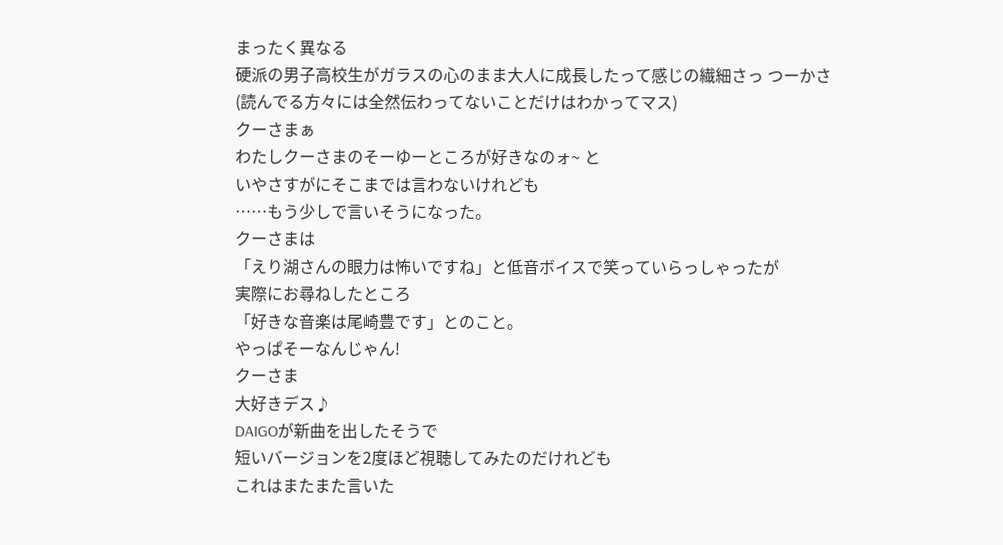まったく異なる
硬派の男子高校生がガラスの心のまま大人に成長したって感じの繊細さっ つーかさ
(読んでる方々には全然伝わってないことだけはわかってマス)
クーさまぁ
わたしクーさまのそーゆーところが好きなのォ~ と
いやさすがにそこまでは言わないけれども
……もう少しで言いそうになった。
クーさまは
「えり湖さんの眼力は怖いですね」と低音ボイスで笑っていらっしゃったが
実際にお尋ねしたところ
「好きな音楽は尾崎豊です」とのこと。
やっぱそーなんじゃん!
クーさま
大好きデス♪
DAIGOが新曲を出したそうで
短いバージョンを2度ほど視聴してみたのだけれども
これはまたまた言いた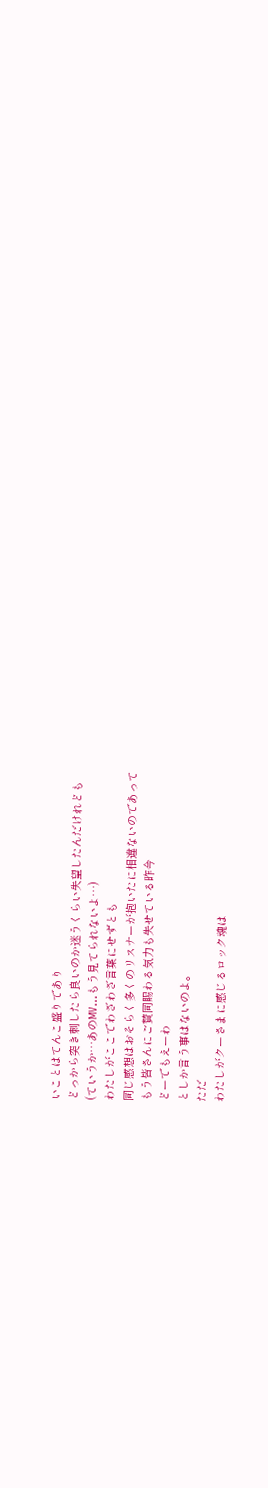いことはてんこ盛りであり
どっから突き刺したら良いのか迷うくらい失望したんだけれども
(ていうか…あのMV…もう見てられないよ…)
わたしがここでわざわざ言葉にせずとも
同じ感想はおそらく多くのリスナーが抱いたに相違ないのであって
もう皆さんにご賛同賜わる気力も失せている昨今
どーでもえーわ
としか言う事はないのよ。
ただ
わたしがクーさまに感じるロック魂は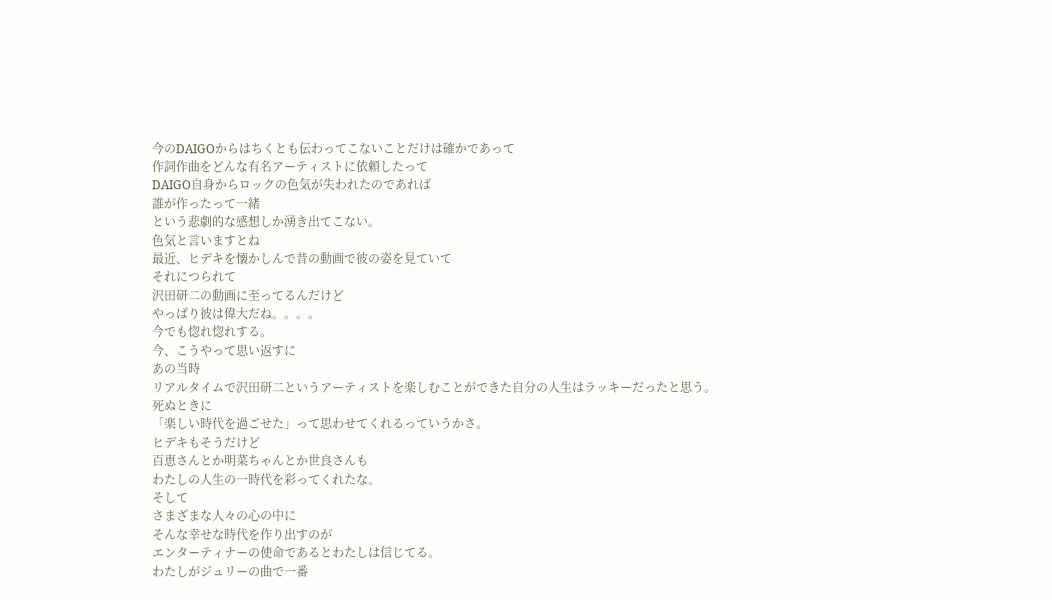今のDAIGOからはちくとも伝わってこないことだけは確かであって
作詞作曲をどんな有名アーティストに依頼したって
DAIGO自身からロックの色気が失われたのであれば
誰が作ったって一緒
という悲劇的な感想しか湧き出てこない。
色気と言いますとね
最近、ヒデキを懐かしんで昔の動画で彼の姿を見ていて
それにつられて
沢田研二の動画に至ってるんだけど
やっぱり彼は偉大だね。。。。
今でも惚れ惚れする。
今、こうやって思い返すに
あの当時
リアルタイムで沢田研二というアーティストを楽しむことができた自分の人生はラッキーだったと思う。
死ぬときに
「楽しい時代を過ごせた」って思わせてくれるっていうかさ。
ヒデキもそうだけど
百恵さんとか明菜ちゃんとか世良さんも
わたしの人生の一時代を彩ってくれたな。
そして
さまざまな人々の心の中に
そんな幸せな時代を作り出すのが
エンターティナーの使命であるとわたしは信じてる。
わたしがジュリーの曲で一番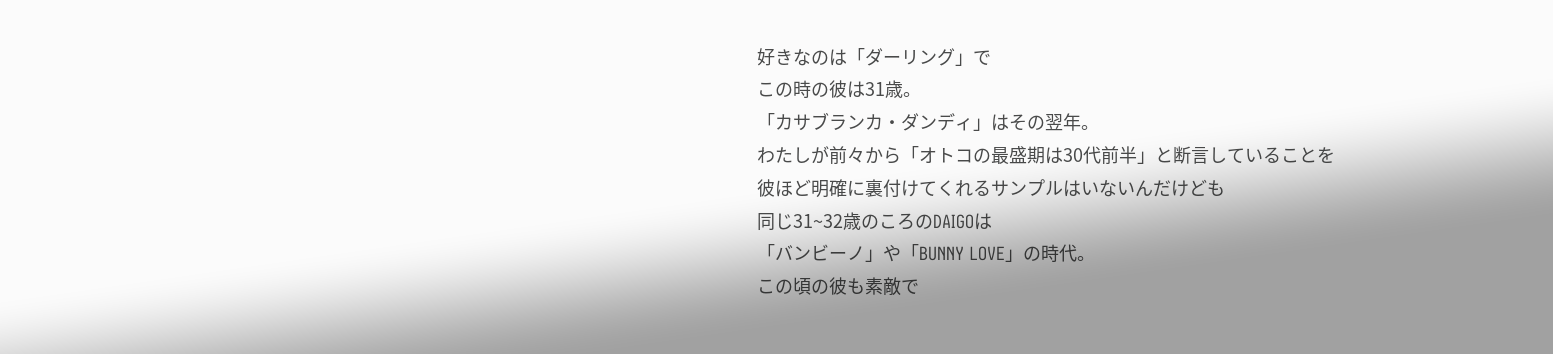好きなのは「ダーリング」で
この時の彼は31歳。
「カサブランカ・ダンディ」はその翌年。
わたしが前々から「オトコの最盛期は30代前半」と断言していることを
彼ほど明確に裏付けてくれるサンプルはいないんだけども
同じ31~32歳のころのDAIGOは
「バンビーノ」や「BUNNY LOVE」の時代。
この頃の彼も素敵で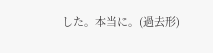した。本当に。(過去形)